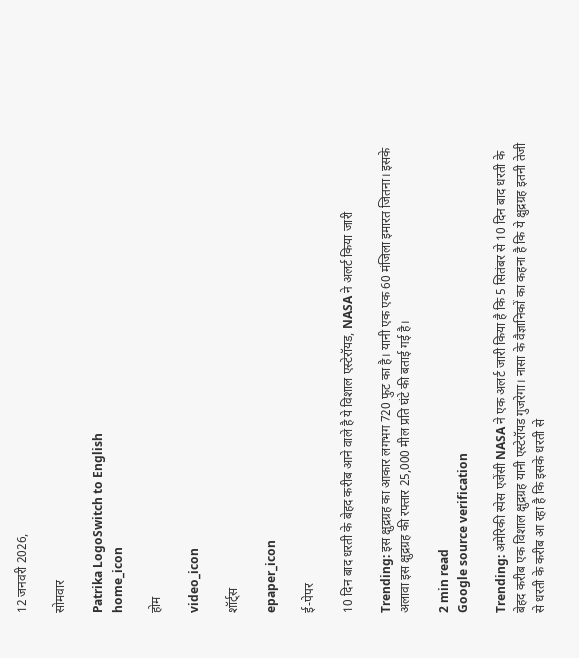12 जनवरी 2026,

सोमवार

Patrika LogoSwitch to English
home_icon

होम

video_icon

शॉर्ट्स

epaper_icon

ई-पेपर

10 दिन बाद धरती के बेहद करीब आने वाले है ये विशाल एस्टेरॉयड, NASA ने अलर्ट किया जारी

Trending: इस क्षुद्रग्रह का आकार लगभग 720 फुट का है। यानी एक एक 60 मंजिला इमारत जितना। इसके अलावा इस क्षुद्रग्रह की रफ्तार 25,000 मील प्रति घंटे की बताई गई है।

2 min read
Google source verification

Trending: अमेरिकी स्पेस एजेंसी NASA ने एक अलर्ट जारी किया है कि 5 सितंबर से 10 दिन बाद धरती के बेहद करीब एक विशाल क्षुद्रग्रह यानी एस्टेरॉयड गुजरेगा। नासा के वैज्ञानिकों का कहना है कि ये क्षुद्रग्रह इतनी तेजी से धरती के करीब आ रहा है कि इसके धरती से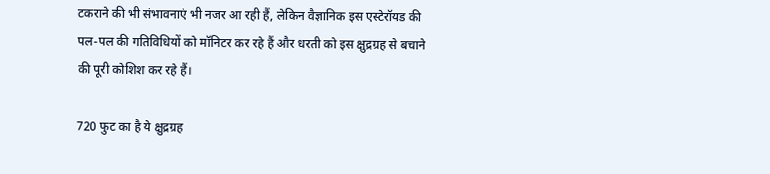टकराने की भी संभावनाएं भी नजर आ रही हैं, लेकिन वैज्ञानिक इस एस्टेरॉयड की पल-पल की गतिविधियों को मॉनिटर कर रहे हैं और धरती को इस क्षुद्रग्रह से बचाने की पूरी कोशिश कर रहे हैं।

720 फुट का है ये क्षुद्रग्रह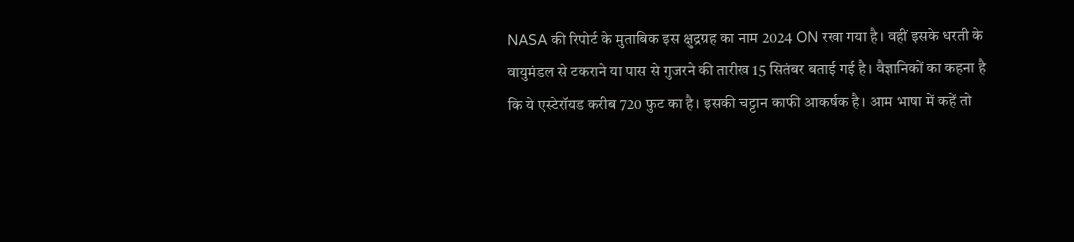NASA की रिपोर्ट के मुताबिक इस क्षुद्रग्रह का नाम 2024 ON रखा गया है। वहीं इसके धरती के वायुमंडल से टकराने या पास से गुजरने की तारीख 15 सितंबर बताई गई है। वैज्ञानिकों का कहना है कि ये एस्टेरॉयड करीब 720 फुट का है। इसकी चट्टान काफी आकर्षक है। आम भाषा में कहें तो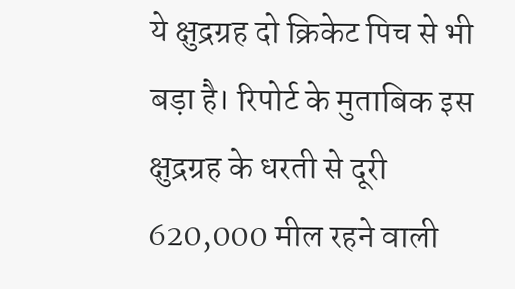ये क्षुद्रग्रह दो क्रिकेट पिच से भी बड़ा है। रिपोर्ट के मुताबिक इस क्षुद्रग्रह के धरती से दूरी 620,000 मील रहने वाली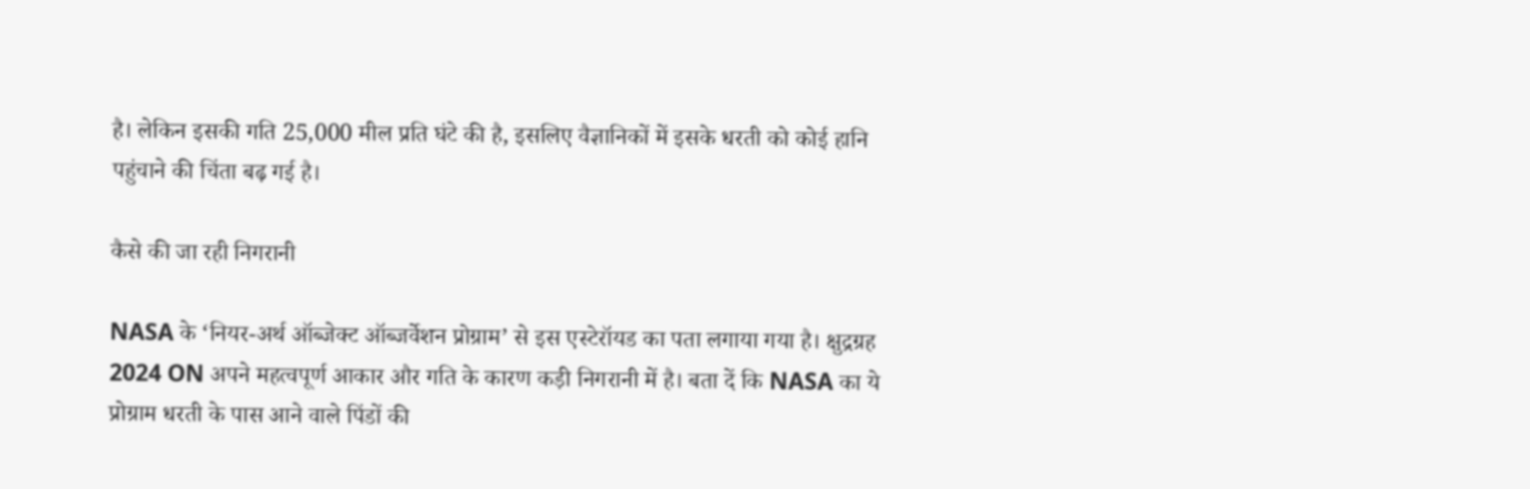है। लेकिन इसकी गति 25,000 मील प्रति घंटे की है, इसलिए वैज्ञानिकों में इसके धरती को कोई हानि पहुंचाने की चिंता बढ़ गई है।

कैसे की जा रही निगरानी

NASA के ‘नियर-अर्थ ऑब्जेक्ट ऑब्जर्वेशन प्रोग्राम’ से इस एस्टेरॉयड का पता लगाया गया है। क्षुद्रग्रह 2024 ON अपने महत्वपूर्ण आकार और गति के कारण कड़ी निगरानी में है। बता दें कि NASA का ये प्रोग्राम धरती के पास आने वाले पिंडों की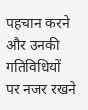पहचान करने और उनकी गतिविधियों पर नजर रखने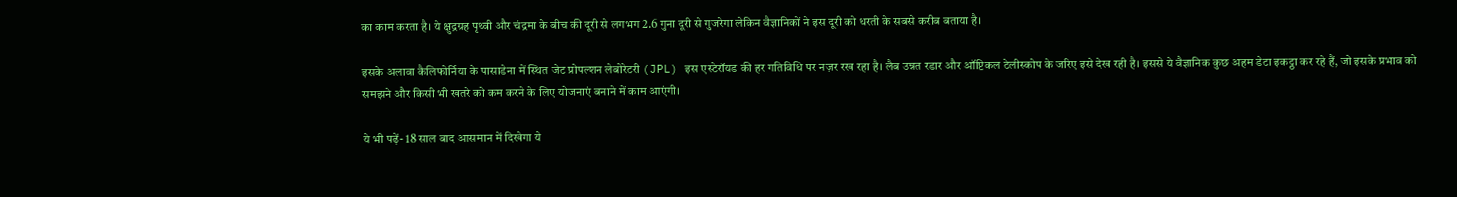का काम करता है। ये क्षुद्रग्रह पृथ्वी और चंद्रमा के बीच की दूरी से लगभग 2.6 गुना दूरी से गुजरेगा लेकिन वैज्ञानिकों ने इस दूरी को धरती के सबसे करीब बताया है।

इसके अलावा कैलिफोर्निया के पासाडेना में स्थित जेट प्रोपल्शन लेबोरेटरी (JPL) इस एस्टेरॉयड की हर गतिविधि पर नज़र रख रहा है। लैब उन्नत रडार और ऑप्टिकल टेलीस्कोप के जरिए इसे देख रही है। इससे ये वैज्ञानिक कुछ अहम डेटा इकट्ठा कर रहे हैं, जो इसके प्रभाव को समझने और किसी भी खतरे को कम करने के लिए योजनाएं बनाने में काम आएंगी।

ये भी पढ़ें- 18 साल बाद आसमान में दिखेगा ये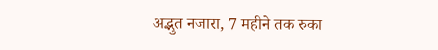अद्भुत नजारा, 7 महीने तक रुका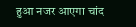हुआ नजर आएगा चांद